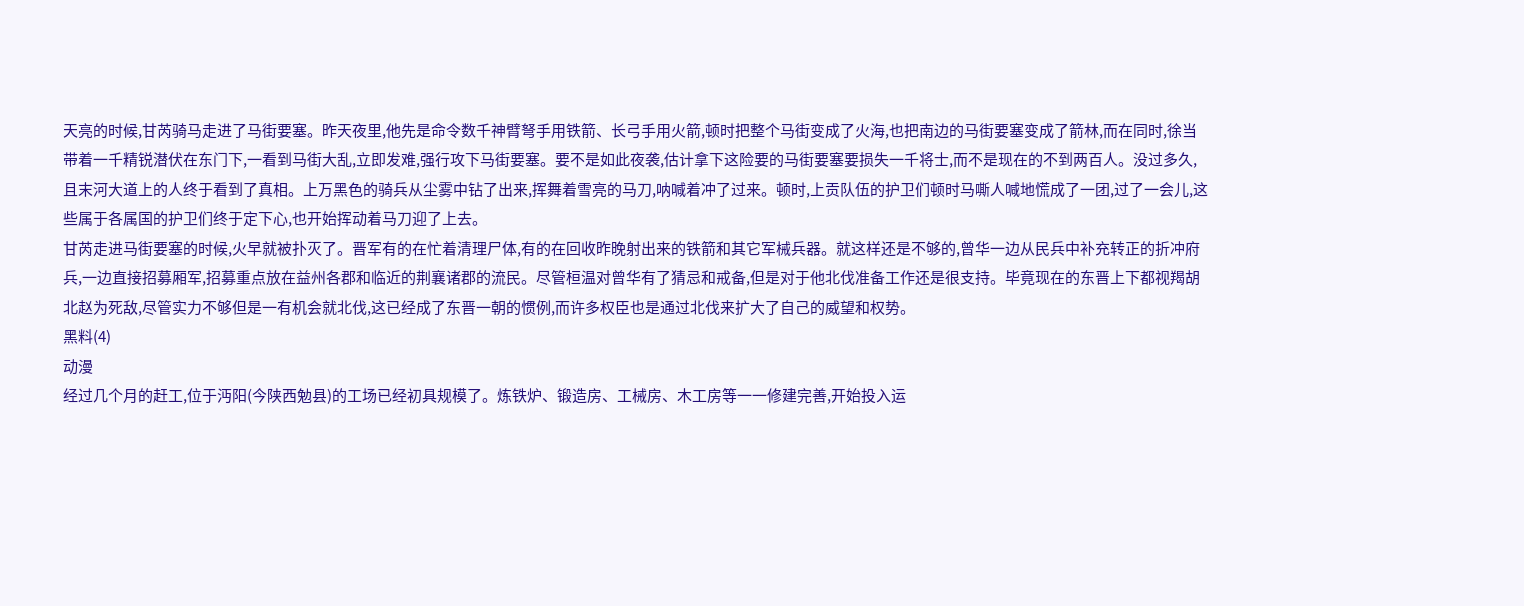天亮的时候,甘芮骑马走进了马街要塞。昨天夜里,他先是命令数千神臂弩手用铁箭、长弓手用火箭,顿时把整个马街变成了火海,也把南边的马街要塞变成了箭林,而在同时,徐当带着一千精锐潜伏在东门下,一看到马街大乱,立即发难,强行攻下马街要塞。要不是如此夜袭,估计拿下这险要的马街要塞要损失一千将士,而不是现在的不到两百人。没过多久,且末河大道上的人终于看到了真相。上万黑色的骑兵从尘雾中钻了出来,挥舞着雪亮的马刀,呐喊着冲了过来。顿时,上贡队伍的护卫们顿时马嘶人喊地慌成了一团,过了一会儿,这些属于各属国的护卫们终于定下心,也开始挥动着马刀迎了上去。
甘芮走进马街要塞的时候,火早就被扑灭了。晋军有的在忙着清理尸体,有的在回收昨晚射出来的铁箭和其它军械兵器。就这样还是不够的,曾华一边从民兵中补充转正的折冲府兵,一边直接招募厢军,招募重点放在益州各郡和临近的荆襄诸郡的流民。尽管桓温对曾华有了猜忌和戒备,但是对于他北伐准备工作还是很支持。毕竟现在的东晋上下都视羯胡北赵为死敌,尽管实力不够但是一有机会就北伐,这已经成了东晋一朝的惯例,而许多权臣也是通过北伐来扩大了自己的威望和权势。
黑料(4)
动漫
经过几个月的赶工,位于沔阳(今陕西勉县)的工场已经初具规模了。炼铁炉、锻造房、工械房、木工房等一一修建完善,开始投入运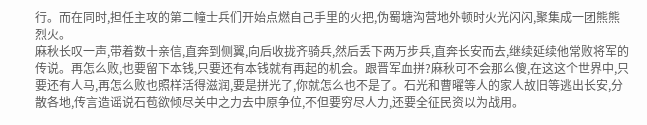行。而在同时,担任主攻的第二幢士兵们开始点燃自己手里的火把,伪蜀塘沟营地外顿时火光闪闪,聚集成一团熊熊烈火。
麻秋长叹一声,带着数十亲信,直奔到侧翼,向后收拢齐骑兵,然后丢下两万步兵,直奔长安而去,继续延续他常败将军的传说。再怎么败,也要留下本钱,只要还有本钱就有再起的机会。跟晋军血拼?麻秋可不会那么傻,在这这个世界中,只要还有人马,再怎么败也照样活得滋润,要是拼光了,你就怎么也不是了。石光和曹曜等人的家人故旧等逃出长安,分散各地,传言造谣说石苞欲倾尽关中之力去中原争位,不但要穷尽人力,还要全征民资以为战用。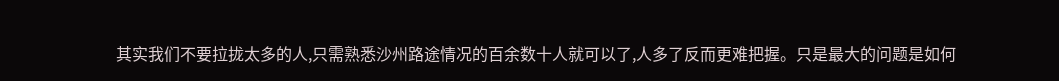其实我们不要拉拢太多的人,只需熟悉沙州路途情况的百余数十人就可以了,人多了反而更难把握。只是最大的问题是如何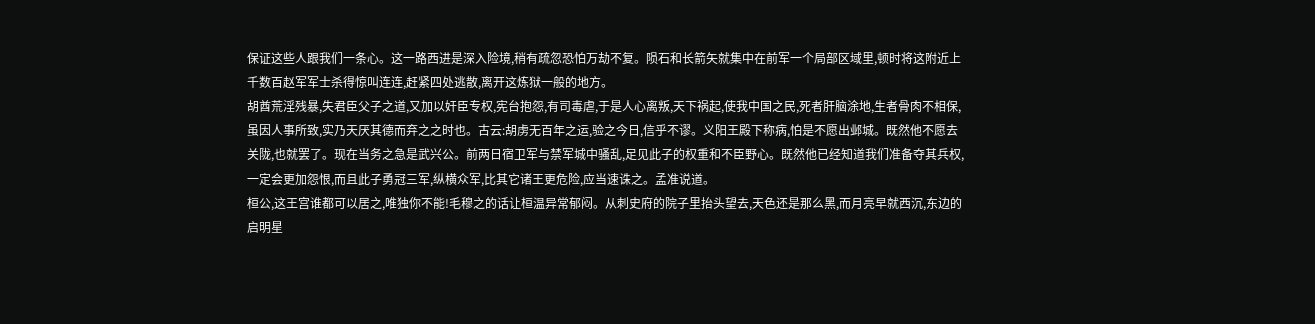保证这些人跟我们一条心。这一路西进是深入险境,稍有疏忽恐怕万劫不复。陨石和长箭矢就集中在前军一个局部区域里,顿时将这附近上千数百赵军军士杀得惊叫连连,赶紧四处逃散,离开这炼狱一般的地方。
胡酋荒淫残暴,失君臣父子之道,又加以奸臣专权,宪台抱怨,有司毒虐,于是人心离叛,天下祸起,使我中国之民,死者肝脑涂地,生者骨肉不相保,虽因人事所致,实乃天厌其德而弃之之时也。古云:胡虏无百年之运,验之今日,信乎不谬。义阳王殿下称病,怕是不愿出邺城。既然他不愿去关陇,也就罢了。现在当务之急是武兴公。前两日宿卫军与禁军城中骚乱,足见此子的权重和不臣野心。既然他已经知道我们准备夺其兵权,一定会更加怨恨,而且此子勇冠三军,纵横众军,比其它诸王更危险,应当速诛之。孟准说道。
桓公,这王宫谁都可以居之,唯独你不能!毛穆之的话让桓温异常郁闷。从刺史府的院子里抬头望去,天色还是那么黑,而月亮早就西沉,东边的启明星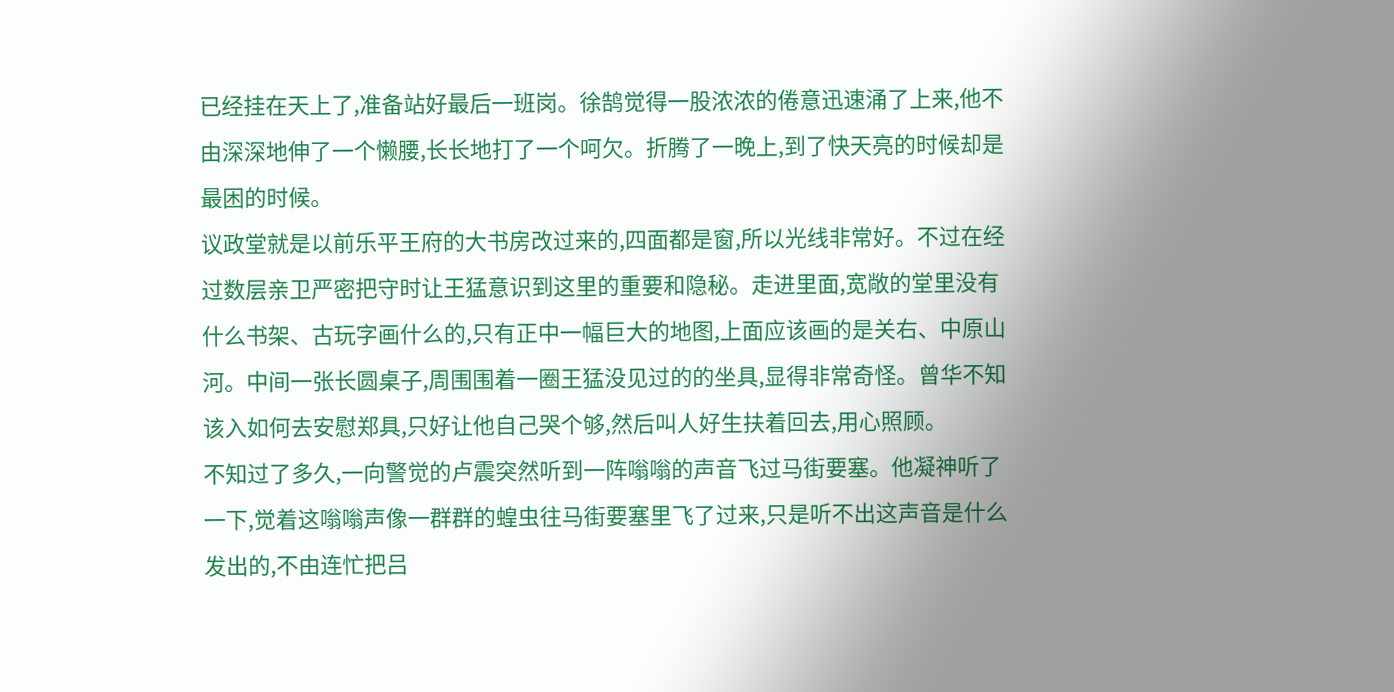已经挂在天上了,准备站好最后一班岗。徐鹄觉得一股浓浓的倦意迅速涌了上来,他不由深深地伸了一个懒腰,长长地打了一个呵欠。折腾了一晚上,到了快天亮的时候却是最困的时候。
议政堂就是以前乐平王府的大书房改过来的,四面都是窗,所以光线非常好。不过在经过数层亲卫严密把守时让王猛意识到这里的重要和隐秘。走进里面,宽敞的堂里没有什么书架、古玩字画什么的,只有正中一幅巨大的地图,上面应该画的是关右、中原山河。中间一张长圆桌子,周围围着一圈王猛没见过的的坐具,显得非常奇怪。曾华不知该入如何去安慰郑具,只好让他自己哭个够,然后叫人好生扶着回去,用心照顾。
不知过了多久,一向警觉的卢震突然听到一阵嗡嗡的声音飞过马街要塞。他凝神听了一下,觉着这嗡嗡声像一群群的蝗虫往马街要塞里飞了过来,只是听不出这声音是什么发出的,不由连忙把吕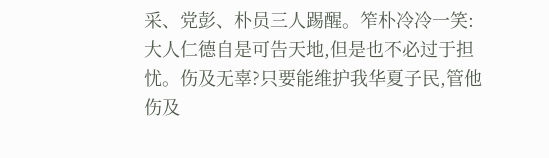采、党彭、朴员三人踢醒。笮朴冷冷一笑:大人仁德自是可告天地,但是也不必过于担忧。伤及无辜?只要能维护我华夏子民,管他伤及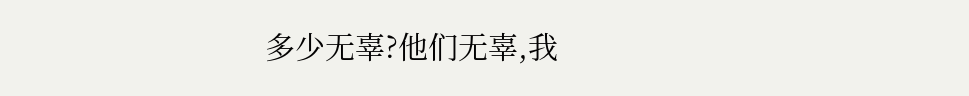多少无辜?他们无辜,我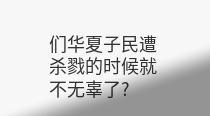们华夏子民遭杀戮的时候就不无辜了?